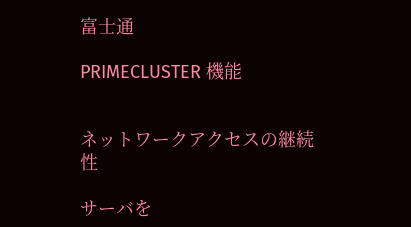富士通

PRIMECLUSTER 機能


ネットワークアクセスの継続性

サーバを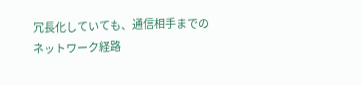冗長化していても、通信相手までのネットワーク経路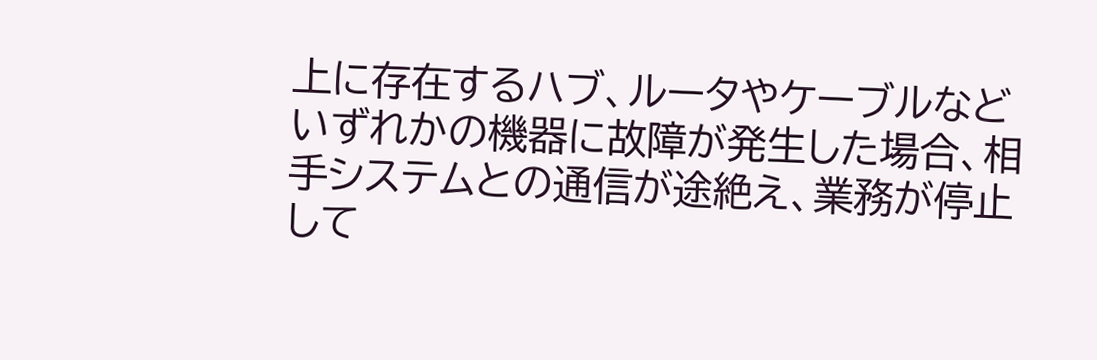上に存在するハブ、ルータやケーブルなどいずれかの機器に故障が発生した場合、相手システムとの通信が途絶え、業務が停止して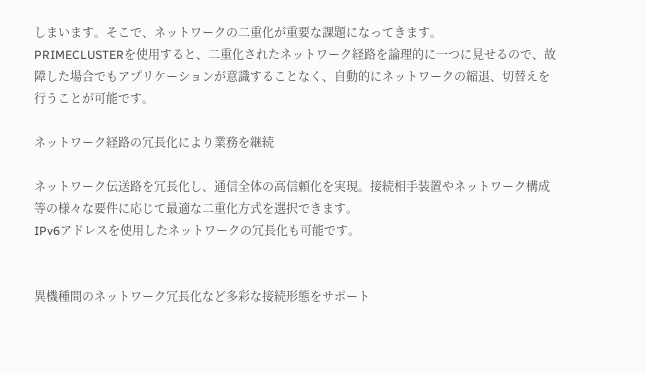しまいます。そこで、ネットワークの二重化が重要な課題になってきます。
PRIMECLUSTERを使用すると、二重化されたネットワーク経路を論理的に一つに見せるので、故障した場合でもアプリケーションが意識することなく、自動的にネットワークの縮退、切替えを行うことが可能です。

ネットワーク経路の冗長化により業務を継続

ネットワーク伝送路を冗長化し、通信全体の高信頼化を実現。接続相手装置やネットワーク構成等の様々な要件に応じて最適な二重化方式を選択できます。
IPv6アドレスを使用したネットワークの冗長化も可能です。


異機種間のネットワーク冗長化など多彩な接続形態をサポート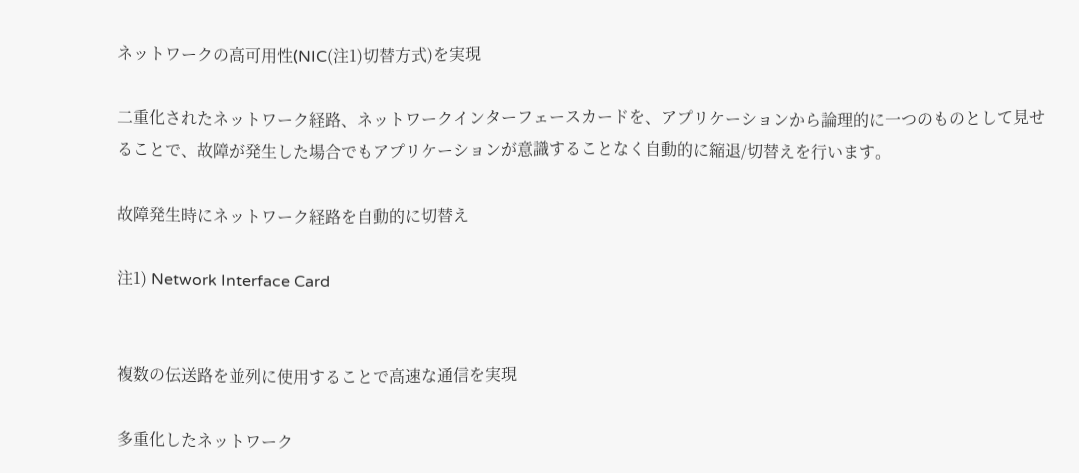ネットワークの高可用性(NIC(注1)切替方式)を実現

二重化されたネットワーク経路、ネットワークインターフェースカードを、アプリケーションから論理的に一つのものとして見せることで、故障が発生した場合でもアプリケーションが意識することなく自動的に縮退/切替えを行います。

故障発生時にネットワーク経路を自動的に切替え

注1) Network Interface Card


複数の伝送路を並列に使用することで高速な通信を実現

多重化したネットワーク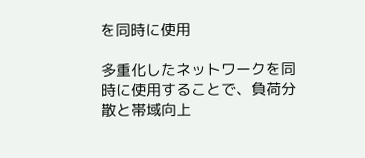を同時に使用

多重化したネットワークを同時に使用することで、負荷分散と帯域向上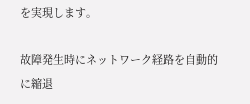を実現します。

故障発生時にネットワーク経路を自動的に縮退